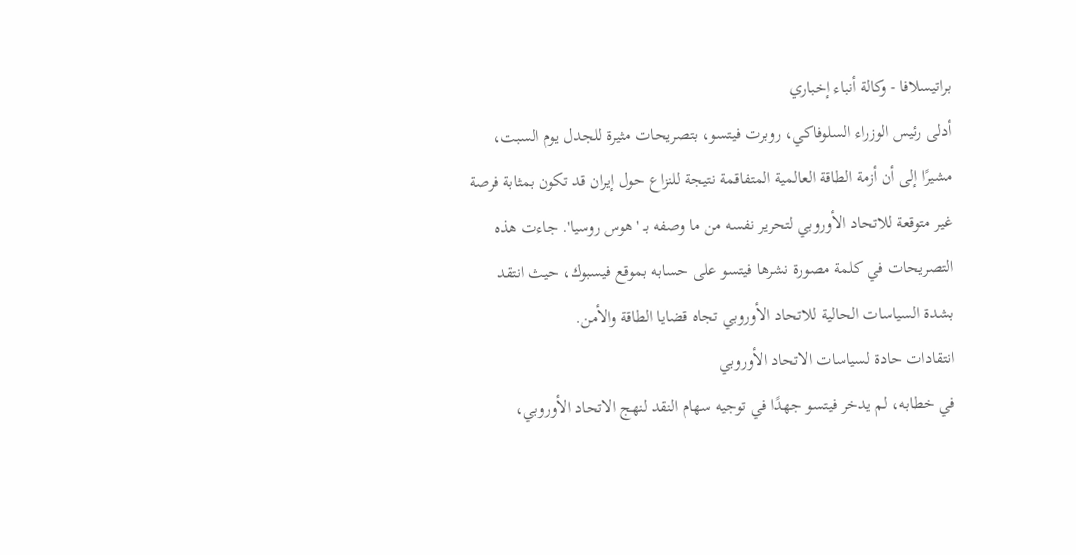براتيسلافا - وكالة أنباء إخباري
أدلى رئيس الوزراء السلوفاكي، روبرت فيتسو، بتصريحات مثيرة للجدل يوم السبت، مشيرًا إلى أن أزمة الطاقة العالمية المتفاقمة نتيجة للنزاع حول إيران قد تكون بمثابة فرصة غير متوقعة للاتحاد الأوروبي لتحرير نفسه من ما وصفه بـ 'هوس روسيا'. جاءت هذه التصريحات في كلمة مصورة نشرها فيتسو على حسابه بموقع فيسبوك، حيث انتقد بشدة السياسات الحالية للاتحاد الأوروبي تجاه قضايا الطاقة والأمن.
انتقادات حادة لسياسات الاتحاد الأوروبي
في خطابه، لم يدخر فيتسو جهدًا في توجيه سهام النقد لنهج الاتحاد الأوروبي،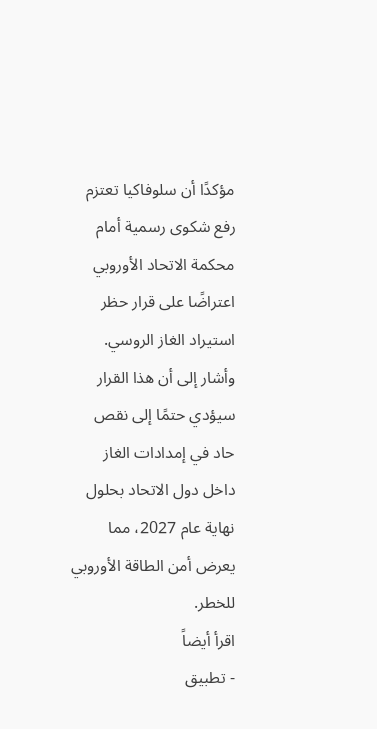مؤكدًا أن سلوفاكيا تعتزم رفع شكوى رسمية أمام محكمة الاتحاد الأوروبي اعتراضًا على قرار حظر استيراد الغاز الروسي. وأشار إلى أن هذا القرار سيؤدي حتمًا إلى نقص حاد في إمدادات الغاز داخل دول الاتحاد بحلول نهاية عام 2027، مما يعرض أمن الطاقة الأوروبي للخطر.
اقرأ أيضاً
- تطبيق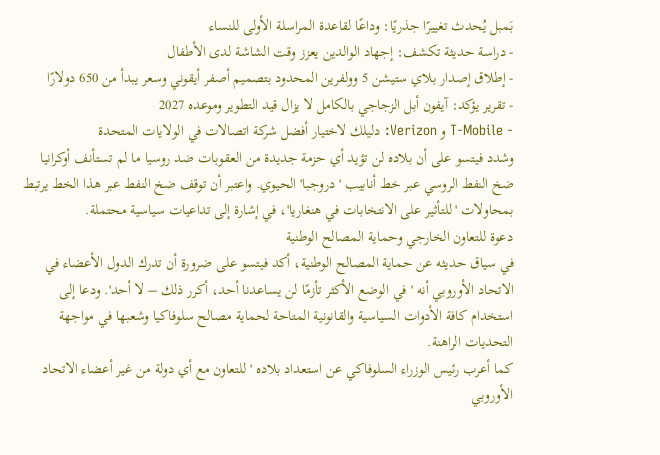بَمبل يُحدث تغييرًا جذريًا: وداعًا لقاعدة المراسلة الأولى للنساء
- دراسة حديثة تكشف: إجهاد الوالدين يعزز وقت الشاشة لدى الأطفال
- إطلاق إصدار بلاي ستيشن 5 وولفرين المحدود بتصميم أصفر أيقوني وسعر يبدأ من 650 دولارًا
- تقرير يؤكد: آيفون أبل الزجاجي بالكامل لا يزال قيد التطوير وموعده 2027
- T-Mobile و Verizon: دليلك لاختيار أفضل شركة اتصالات في الولايات المتحدة
وشدد فيتسو على أن بلاده لن تؤيد أي حزمة جديدة من العقوبات ضد روسيا ما لم تستأنف أوكرانيا ضخ النفط الروسي عبر خط أنابيب 'دروجبا' الحيوي. واعتبر أن توقف ضخ النفط عبر هذا الخط يرتبط بمحاولات 'للتأثير على الانتخابات في هنغاريا'، في إشارة إلى تداعيات سياسية محتملة.
دعوة للتعاون الخارجي وحماية المصالح الوطنية
في سياق حديثه عن حماية المصالح الوطنية، أكد فيتسو على ضرورة أن تدرك الدول الأعضاء في الاتحاد الأوروبي أنه 'في الوضع الأكثر تأزمًا لن يساعدنا أحد، أكرر ذلك – لا أحد'. ودعا إلى استخدام كافة الأدوات السياسية والقانونية المتاحة لحماية مصالح سلوفاكيا وشعبها في مواجهة التحديات الراهنة.
كما أعرب رئيس الوزراء السلوفاكي عن استعداد بلاده 'للتعاون مع أي دولة من غير أعضاء الاتحاد الأوروبي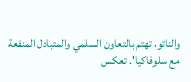والناتو، تهتم بالتعاون السلمي والمتبادل المنفعة مع سلوفاكيا'. تعكس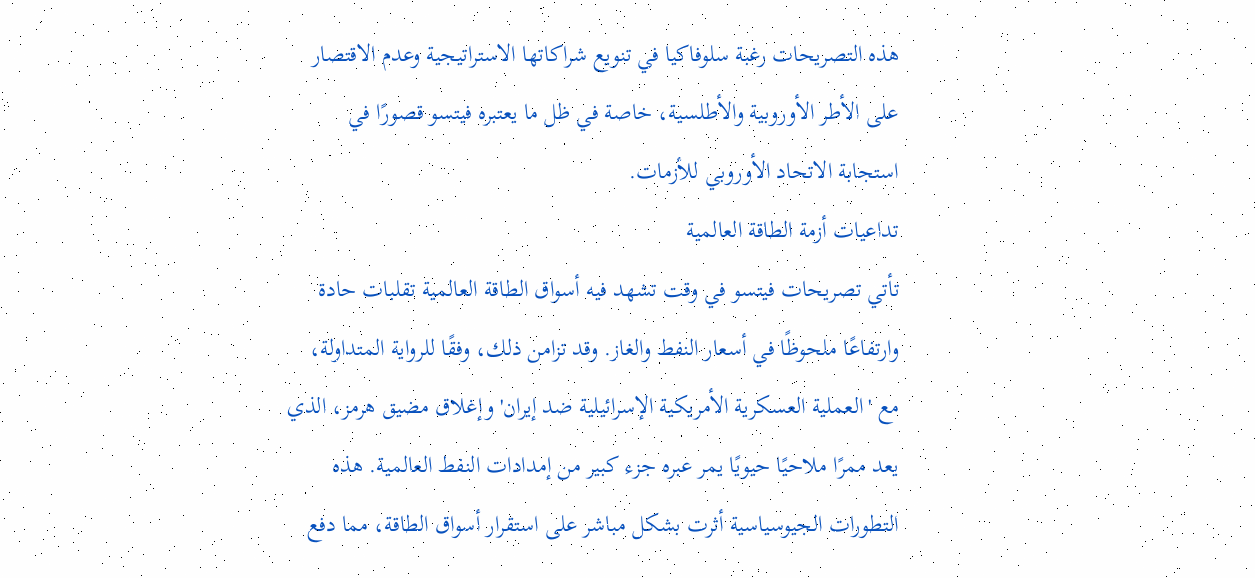هذه التصريحات رغبة سلوفاكيا في تنويع شراكاتها الاستراتيجية وعدم الاقتصار على الأطر الأوروبية والأطلسية، خاصة في ظل ما يعتبره فيتسو قصورًا في استجابة الاتحاد الأوروبي للأزمات.
تداعيات أزمة الطاقة العالمية
تأتي تصريحات فيتسو في وقت تشهد فيه أسواق الطاقة العالمية تقلبات حادة وارتفاعًا ملحوظًا في أسعار النفط والغاز. وقد تزامن ذلك، وفقًا للرواية المتداولة، مع 'العملية العسكرية الأمريكية الإسرائيلية ضد إيران' وإغلاق مضيق هرمز، الذي يعد ممرًا ملاحيًا حيويًا يمر عبره جزء كبير من إمدادات النفط العالمية. هذه التطورات الجيوسياسية أثرت بشكل مباشر على استقرار أسواق الطاقة، مما دفع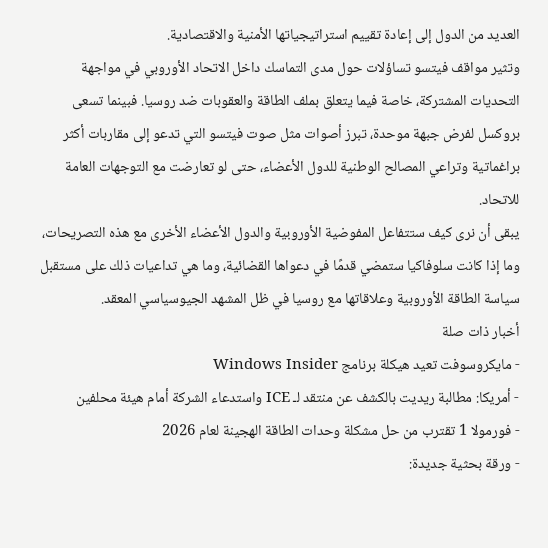العديد من الدول إلى إعادة تقييم استراتيجياتها الأمنية والاقتصادية.
وتثير مواقف فيتسو تساؤلات حول مدى التماسك داخل الاتحاد الأوروبي في مواجهة التحديات المشتركة، خاصة فيما يتعلق بملف الطاقة والعقوبات ضد روسيا. فبينما تسعى بروكسل لفرض جبهة موحدة، تبرز أصوات مثل صوت فيتسو التي تدعو إلى مقاربات أكثر براغماتية وتراعي المصالح الوطنية للدول الأعضاء، حتى لو تعارضت مع التوجهات العامة للاتحاد.
يبقى أن نرى كيف ستتفاعل المفوضية الأوروبية والدول الأعضاء الأخرى مع هذه التصريحات، وما إذا كانت سلوفاكيا ستمضي قدمًا في دعواها القضائية، وما هي تداعيات ذلك على مستقبل سياسة الطاقة الأوروبية وعلاقاتها مع روسيا في ظل المشهد الجيوسياسي المعقد.
أخبار ذات صلة
- مايكروسوفت تعيد هيكلة برنامج Windows Insider
- أمريكا: مطالبة ريديت بالكشف عن منتقد لـ ICE واستدعاء الشركة أمام هيئة محلفين
- فورمولا 1 تقترب من حل مشكلة وحدات الطاقة الهجينة لعام 2026
- ورقة بحثية جديدة: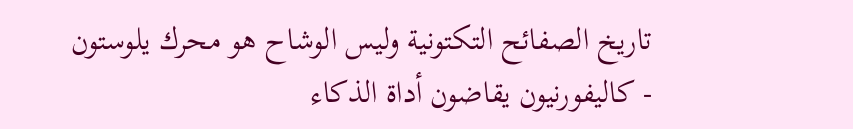تاريخ الصفائح التكتونية وليس الوشاح هو محرك يلوستون
- كاليفورنيون يقاضون أداة الذكاء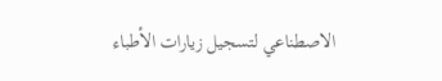الاصطناعي لتسجيل زيارات الأطباء